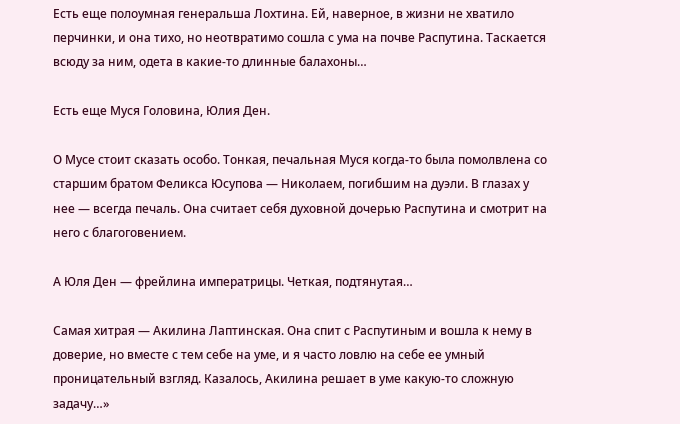Есть еще полоумная генеральша Лохтина. Ей, наверное, в жизни не хватило перчинки, и она тихо, но неотвратимо сошла с ума на почве Распутина. Таскается всюду за ним, одета в какие-то длинные балахоны…

Есть еще Муся Головина, Юлия Ден.

О Мусе стоит сказать особо. Тонкая, печальная Муся когда-то была помолвлена со старшим братом Феликса Юсупова — Николаем, погибшим на дуэли. В глазах у нее — всегда печаль. Она считает себя духовной дочерью Распутина и смотрит на него с благоговением.

А Юля Ден — фрейлина императрицы. Четкая, подтянутая…

Самая хитрая — Акилина Лаптинская. Она спит с Распутиным и вошла к нему в доверие, но вместе с тем себе на уме, и я часто ловлю на себе ее умный проницательный взгляд. Казалось, Акилина решает в уме какую-то сложную задачу…»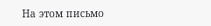На этом письмо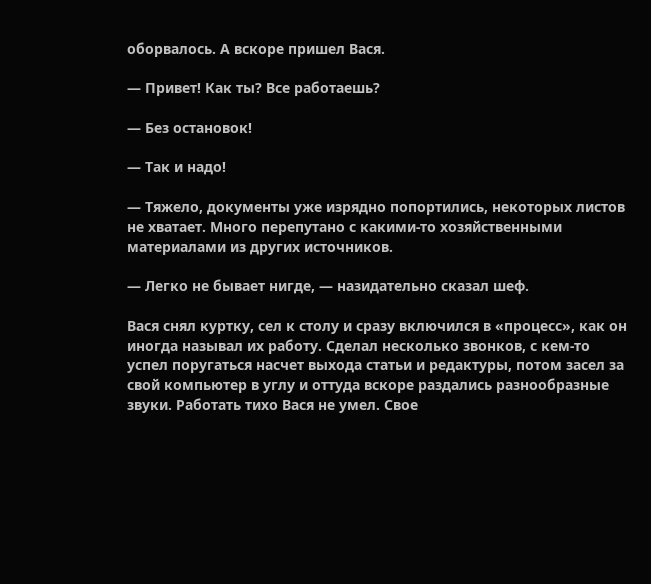оборвалось. А вскоре пришел Вася.

— Привет! Как ты? Все работаешь?

— Без остановок!

— Так и надо!

— Тяжело, документы уже изрядно попортились, некоторых листов не хватает. Много перепутано с какими-то хозяйственными материалами из других источников.

— Легко не бывает нигде, — назидательно сказал шеф.

Вася снял куртку, сел к столу и сразу включился в «процесс», как он иногда называл их работу. Сделал несколько звонков, с кем-то успел поругаться насчет выхода статьи и редактуры, потом засел за свой компьютер в углу и оттуда вскоре раздались разнообразные звуки. Работать тихо Вася не умел. Свое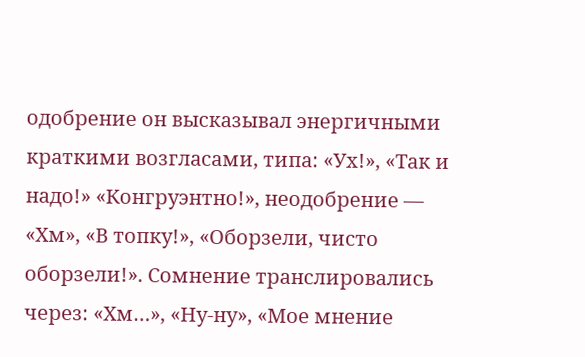одобрение он высказывал энергичными краткими возгласами, типа: «Ух!», «Так и надо!» «Конгруэнтно!», неодобрение — «Хм», «В топку!», «Оборзели, чисто оборзели!». Сомнение транслировались через: «Хм…», «Ну-ну», «Мое мнение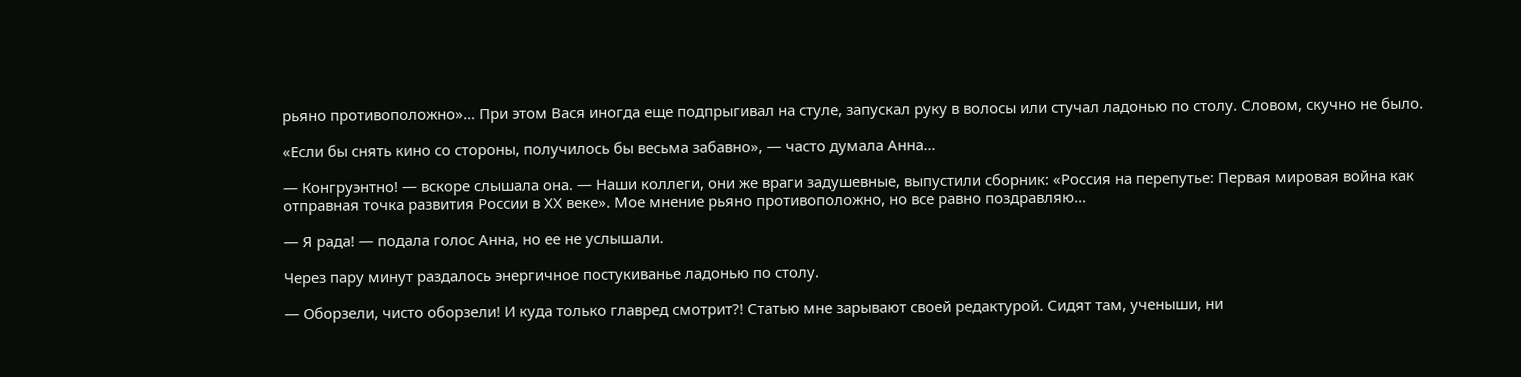рьяно противоположно»… При этом Вася иногда еще подпрыгивал на стуле, запускал руку в волосы или стучал ладонью по столу. Словом, скучно не было.

«Если бы снять кино со стороны, получилось бы весьма забавно», — часто думала Анна…

— Конгруэнтно! — вскоре слышала она. — Наши коллеги, они же враги задушевные, выпустили сборник: «Россия на перепутье: Первая мировая война как отправная точка развития России в ХХ веке». Мое мнение рьяно противоположно, но все равно поздравляю…

— Я рада! — подала голос Анна, но ее не услышали.

Через пару минут раздалось энергичное постукиванье ладонью по столу.

— Оборзели, чисто оборзели! И куда только главред смотрит?! Статью мне зарывают своей редактурой. Сидят там, ученыши, ни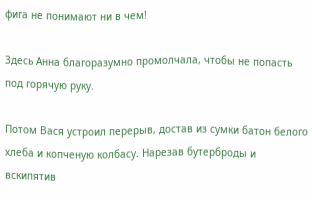фига не понимают ни в чем!

Здесь Анна благоразумно промолчала, чтобы не попасть под горячую руку.

Потом Вася устроил перерыв, достав из сумки батон белого хлеба и копченую колбасу. Нарезав бутерброды и вскипятив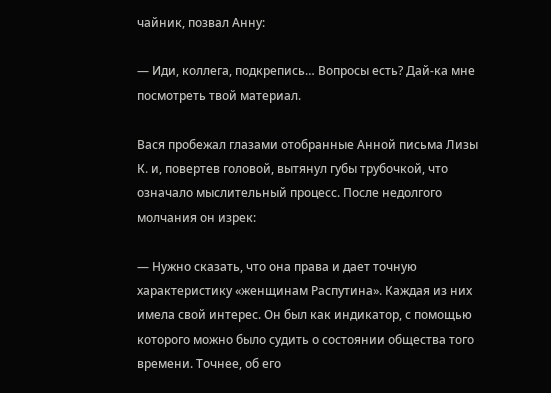чайник, позвал Анну:

— Иди, коллега, подкрепись… Вопросы есть? Дай-ка мне посмотреть твой материал.

Вася пробежал глазами отобранные Анной письма Лизы К. и, повертев головой, вытянул губы трубочкой, что означало мыслительный процесс. После недолгого молчания он изрек:

— Нужно сказать, что она права и дает точную характеристику «женщинам Распутина». Каждая из них имела свой интерес. Он был как индикатор, с помощью которого можно было судить о состоянии общества того времени. Точнее, об его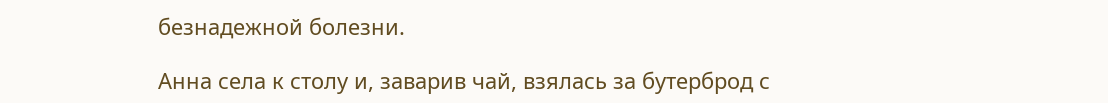безнадежной болезни.

Анна села к столу и, заварив чай, взялась за бутерброд с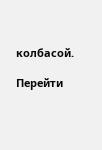колбасой.

Перейти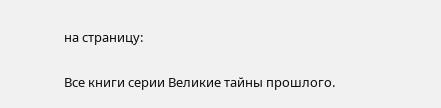на страницу:

Все книги серии Великие тайны прошлого.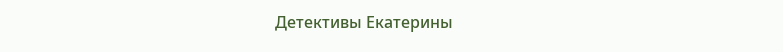Детективы Екатерины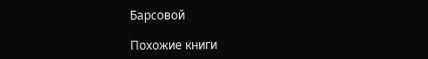Барсовой

Похожие книги